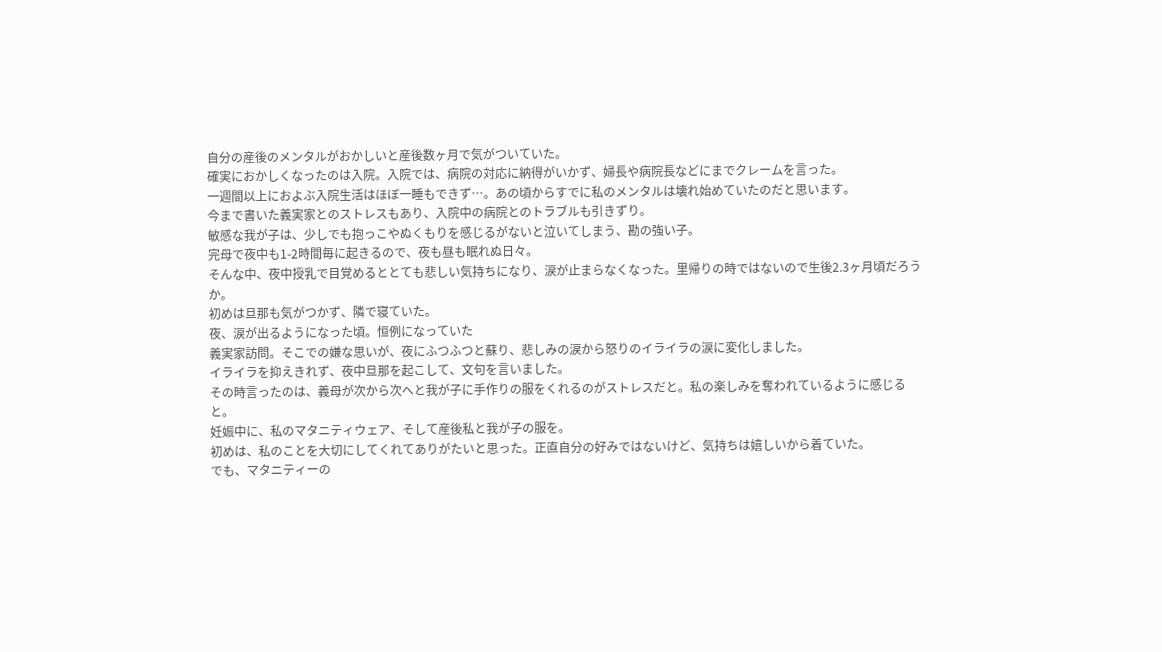自分の産後のメンタルがおかしいと産後数ヶ月で気がついていた。
確実におかしくなったのは入院。入院では、病院の対応に納得がいかず、婦長や病院長などにまでクレームを言った。
一週間以上におよぶ入院生活はほぼ一睡もできず…。あの頃からすでに私のメンタルは壊れ始めていたのだと思います。
今まで書いた義実家とのストレスもあり、入院中の病院とのトラブルも引きずり。
敏感な我が子は、少しでも抱っこやぬくもりを感じるがないと泣いてしまう、勘の強い子。
完母で夜中も1-2時間毎に起きるので、夜も昼も眠れぬ日々。
そんな中、夜中授乳で目覚めるととても悲しい気持ちになり、涙が止まらなくなった。里帰りの時ではないので生後2.3ヶ月頃だろうか。
初めは旦那も気がつかず、隣で寝ていた。
夜、涙が出るようになった頃。恒例になっていた
義実家訪問。そこでの嫌な思いが、夜にふつふつと蘇り、悲しみの涙から怒りのイライラの涙に変化しました。
イライラを抑えきれず、夜中旦那を起こして、文句を言いました。
その時言ったのは、義母が次から次へと我が子に手作りの服をくれるのがストレスだと。私の楽しみを奪われているように感じると。
妊娠中に、私のマタニティウェア、そして産後私と我が子の服を。
初めは、私のことを大切にしてくれてありがたいと思った。正直自分の好みではないけど、気持ちは嬉しいから着ていた。
でも、マタニティーの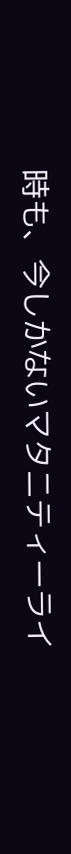時も、今しかないマタニティーライ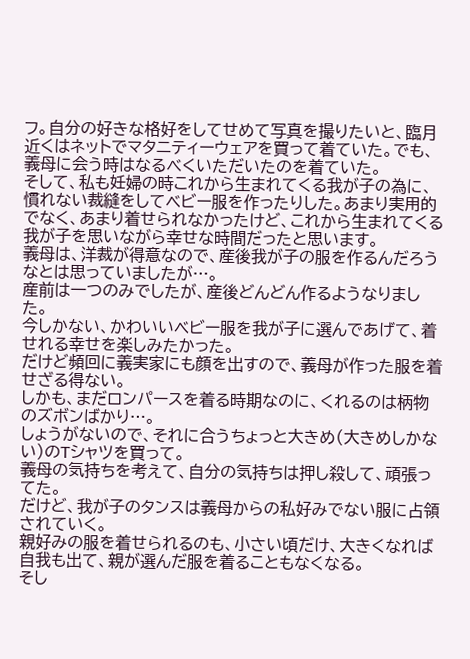フ。自分の好きな格好をしてせめて写真を撮りたいと、臨月近くはネットでマタニティーウェアを買って着ていた。でも、義母に会う時はなるべくいただいたのを着ていた。
そして、私も妊婦の時これから生まれてくる我が子の為に、慣れない裁縫をしてベビー服を作ったりした。あまり実用的でなく、あまり着せられなかったけど、これから生まれてくる我が子を思いながら幸せな時間だったと思います。
義母は、洋裁が得意なので、産後我が子の服を作るんだろうなとは思っていましたが…。
産前は一つのみでしたが、産後どんどん作るようなりました。
今しかない、かわいいベビー服を我が子に選んであげて、着せれる幸せを楽しみたかった。
だけど頻回に義実家にも顔を出すので、義母が作った服を着せざる得ない。
しかも、まだロンパースを着る時期なのに、くれるのは柄物のズボンばかり…。
しょうがないので、それに合うちょっと大きめ(大きめしかない)のTシャツを買って。
義母の気持ちを考えて、自分の気持ちは押し殺して、頑張ってた。
だけど、我が子のタンスは義母からの私好みでない服に占領されていく。
親好みの服を着せられるのも、小さい頃だけ、大きくなれば自我も出て、親が選んだ服を着ることもなくなる。
そし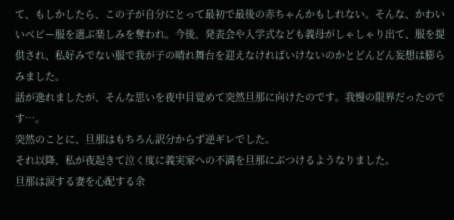て、もしかしたら、この子が自分にとって最初で最後の赤ちゃんかもしれない。そんな、かわいいベビー服を選ぶ楽しみを奪われ。今後、発表会や入学式なども義母がしゃしゃり出て、服を提供され、私好みでない服で我が子の晴れ舞台を迎えなければいけないのかとどんどん妄想は膨らみました。
話が逸れましたが、そんな思いを夜中目覚めて突然旦那に向けたのです。我慢の限界だったのです…。
突然のことに、旦那はもちろん訳分からず逆ギレでした。
それ以降、私が夜起きて泣く度に義実家への不満を旦那にぶつけるようなりました。
旦那は涙する妻を心配する余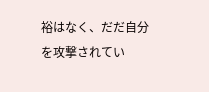裕はなく、だだ自分を攻撃されてい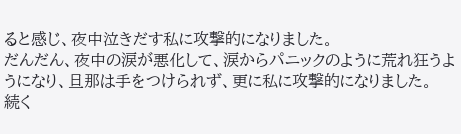ると感じ、夜中泣きだす私に攻撃的になりました。
だんだん、夜中の涙が悪化して、涙からパニックのように荒れ狂うようになり、旦那は手をつけられず、更に私に攻撃的になりました。
続く